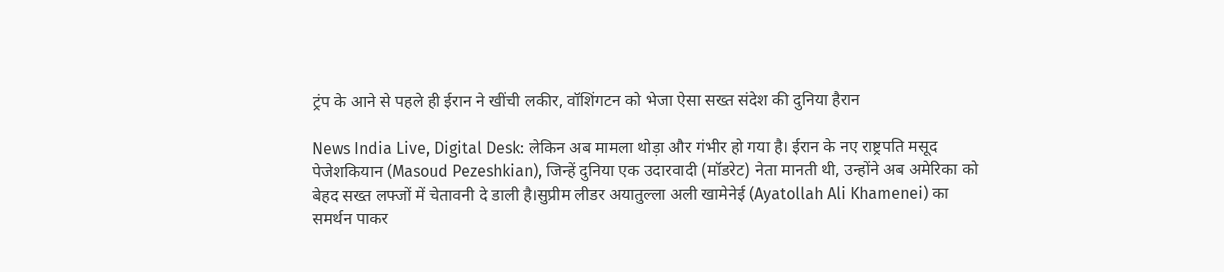ट्रंप के आने से पहले ही ईरान ने खींची लकीर, वॉशिंगटन को भेजा ऐसा सख्त संदेश की दुनिया हैरान

News India Live, Digital Desk: लेकिन अब मामला थोड़ा और गंभीर हो गया है। ईरान के नए राष्ट्रपति मसूद पेजेशकियान (Masoud Pezeshkian), जिन्हें दुनिया एक उदारवादी (मॉडरेट) नेता मानती थी, उन्होंने अब अमेरिका को बेहद सख्त लफ्जों में चेतावनी दे डाली है।सुप्रीम लीडर अयातुल्ला अली खामेनेई (Ayatollah Ali Khamenei) का समर्थन पाकर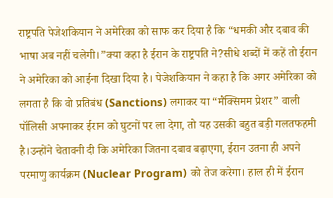राष्ट्रपति पेजेशकियान ने अमेरिका को साफ कर दिया है कि “धमकी और दबाव की भाषा अब नहीं चलेगी।”क्या कहा है ईरान के राष्ट्रपति ने?सीधे शब्दों में कहें तो ईरान ने अमेरिका को आईना दिखा दिया है। पेजेशकियान ने कहा है कि अगर अमेरिका को लगता है कि वो प्रतिबंध (Sanctions) लगाकर या “मैक्सिमम प्रेशर” वाली पॉलिसी अपनाकर ईरान को घुटनों पर ला देगा, तो यह उसकी बहुत बड़ी गलतफहमी है।उन्होंने चेतावनी दी कि अमेरिका जितना दबाव बढ़ाएगा, ईरान उतना ही अपने परमाणु कार्यक्रम (Nuclear Program) को तेज करेगा। हाल ही में ईरान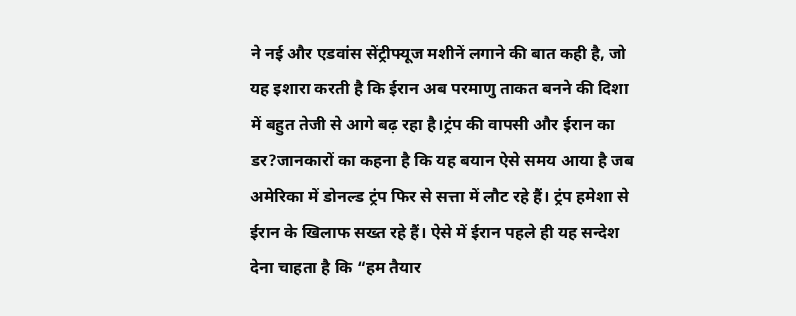ने नई और एडवांस सेंट्रीफ्यूज मशीनें लगाने की बात कही है, जो यह इशारा करती है कि ईरान अब परमाणु ताकत बनने की दिशा में बहुत तेजी से आगे बढ़ रहा है।ट्रंप की वापसी और ईरान का डर?जानकारों का कहना है कि यह बयान ऐसे समय आया है जब अमेरिका में डोनल्ड ट्रंप फिर से सत्ता में लौट रहे हैं। ट्रंप हमेशा से ईरान के खिलाफ सख्त रहे हैं। ऐसे में ईरान पहले ही यह सन्देश देना चाहता है कि “हम तैयार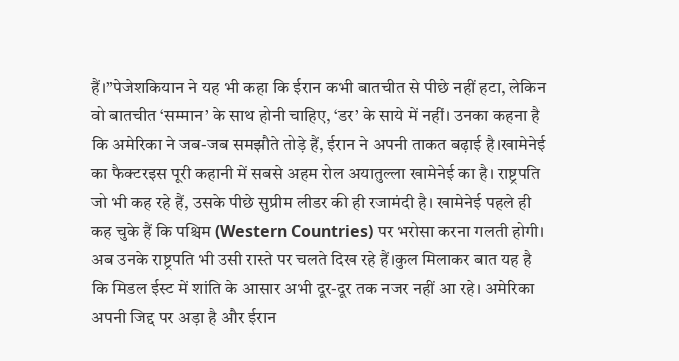हैं।”पेजेशकियान ने यह भी कहा कि ईरान कभी बातचीत से पीछे नहीं हटा, लेकिन वो बातचीत ‘सम्मान’ के साथ होनी चाहिए, ‘डर’ के साये में नहीं। उनका कहना है कि अमेरिका ने जब-जब समझौते तोड़े हैं, ईरान ने अपनी ताकत बढ़ाई है।खामेनेई का फैक्टरइस पूरी कहानी में सबसे अहम रोल अयातुल्ला खामेनेई का है। राष्ट्रपति जो भी कह रहे हैं, उसके पीछे सुप्रीम लीडर की ही रजामंदी है। खामेनेई पहले ही कह चुके हैं कि पश्चिम (Western Countries) पर भरोसा करना गलती होगी। अब उनके राष्ट्रपति भी उसी रास्ते पर चलते दिख रहे हैं।कुल मिलाकर बात यह है कि मिडल ईस्ट में शांति के आसार अभी दूर-दूर तक नजर नहीं आ रहे। अमेरिका अपनी जिद्द पर अड़ा है और ईरान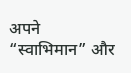अपने “स्वाभिमान” और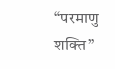“परमाणु शक्ति”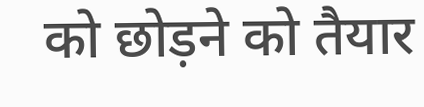को छोड़ने को तैयार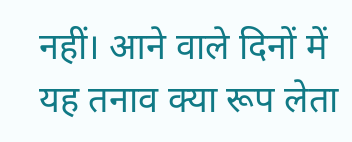नहीं। आने वाले दिनों में यह तनाव क्या रूप लेता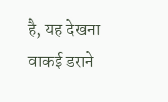है, यह देखना वाकई डराने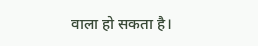वाला हो सकता है।